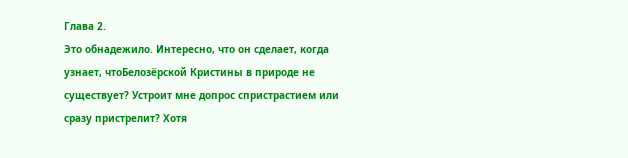Глава 2.
Это обнадежило. Интересно, что он сделает, когда узнает, чтоБелозёрской Кристины в природе не существует? Устроит мне допрос спристрастием или сразу пристрелит? Хотя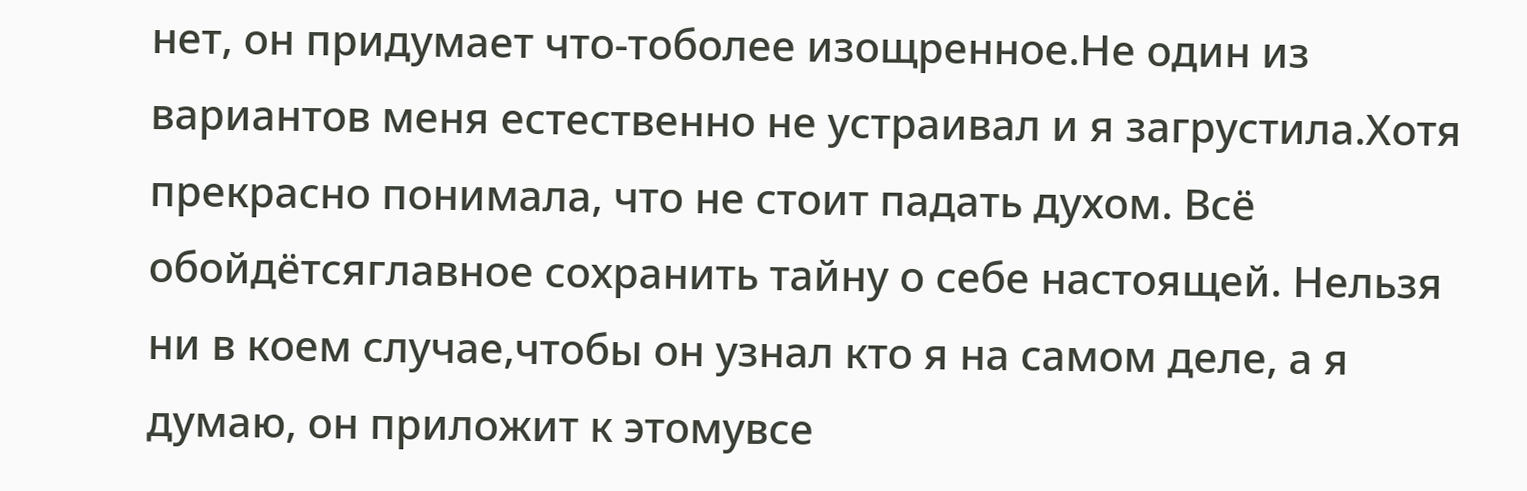нет, он придумает что-тоболее изощренное.Не один из вариантов меня естественно не устраивал и я загрустила.Хотя прекрасно понимала, что не стоит падать духом. Всё обойдётсяглавное сохранить тайну о себе настоящей. Нельзя ни в коем случае,чтобы он узнал кто я на самом деле, а я думаю, он приложит к этомувсе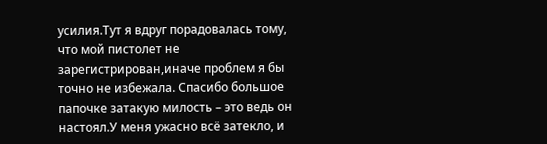усилия.Тут я вдруг порадовалась тому, что мой пистолет не зарегистрирован,иначе проблем я бы точно не избежала. Спасибо большое папочке затакую милость – это ведь он настоял.У меня ужасно всё затекло, и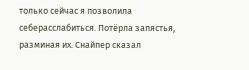только сейчас я позволила себерасслабиться. Потёрла запястья, разминая их. Снайпер сказал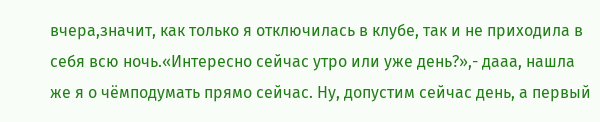вчера,значит, как только я отключилась в клубе, так и не приходила в себя всю ночь.«Интересно сейчас утро или уже день?»,- дааа, нашла же я о чёмподумать прямо сейчас. Ну, допустим сейчас день, а первый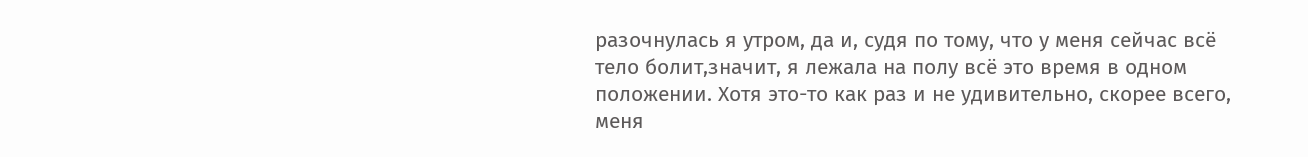разочнулась я утром, да и, судя по тому, что у меня сейчас всё тело болит,значит, я лежала на полу всё это время в одном положении. Хотя это-то как раз и не удивительно, скорее всего, меня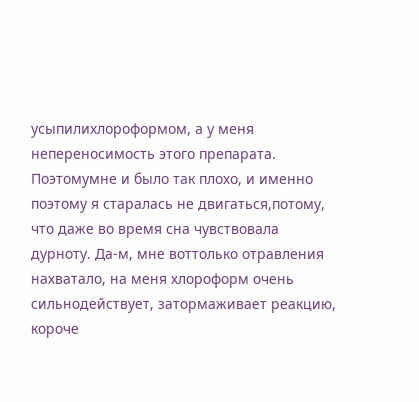усыпилихлороформом, а у меня непереносимость этого препарата. Поэтомумне и было так плохо, и именно поэтому я старалась не двигаться,потому, что даже во время сна чувствовала дурноту. Да-м, мне воттолько отравления нахватало, на меня хлороформ очень сильнодействует, затормаживает реакцию, короче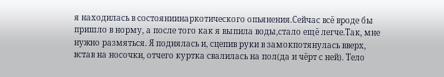я находилась в состояниинаркотического опьянения.Сейчас всё вроде бы пришло в норму, а после того как я выпила воды,стало ещё легче.Так, мне нужно размяться. Я поднялась и, сцепив руки в замокпотянулась вверх, встав на носочки, отчего куртка свалилась на пол(да и чёрт с ней). Тело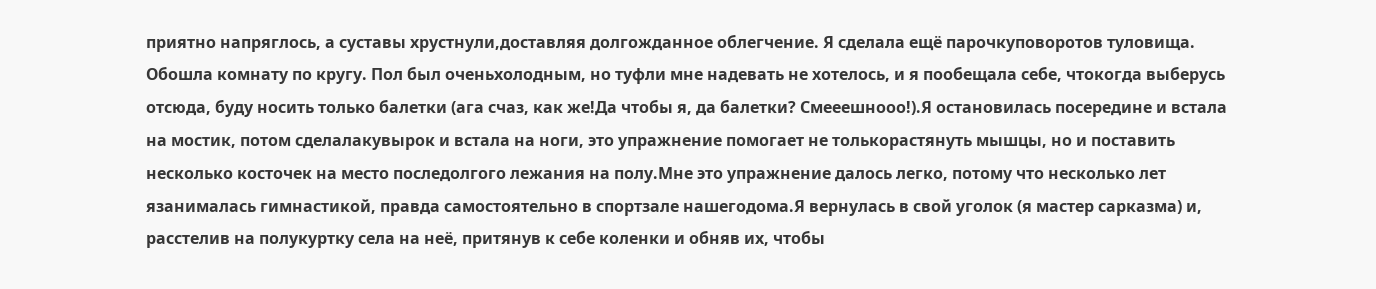приятно напряглось, а суставы хрустнули,доставляя долгожданное облегчение. Я сделала ещё парочкуповоротов туловища. Обошла комнату по кругу. Пол был оченьхолодным, но туфли мне надевать не хотелось, и я пообещала себе, чтокогда выберусь отсюда, буду носить только балетки (ага счаз, как же!Да чтобы я, да балетки? Смееешнооо!).Я остановилась посередине и встала на мостик, потом сделалакувырок и встала на ноги, это упражнение помогает не толькорастянуть мышцы, но и поставить несколько косточек на место последолгого лежания на полу.Мне это упражнение далось легко, потому что несколько лет язанималась гимнастикой, правда самостоятельно в спортзале нашегодома.Я вернулась в свой уголок (я мастер сарказма) и, расстелив на полукуртку села на неё, притянув к себе коленки и обняв их, чтобы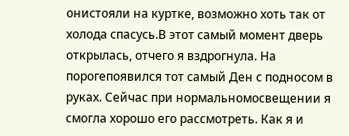онистояли на куртке, возможно хоть так от холода спасусь.В этот самый момент дверь открылась, отчего я вздрогнула. На порогепоявился тот самый Ден с подносом в руках. Сейчас при нормальномосвещении я смогла хорошо его рассмотреть. Как я и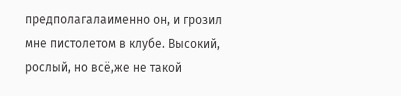предполагалаименно он, и грозил мне пистолетом в клубе. Высокий, рослый, но всё,же не такой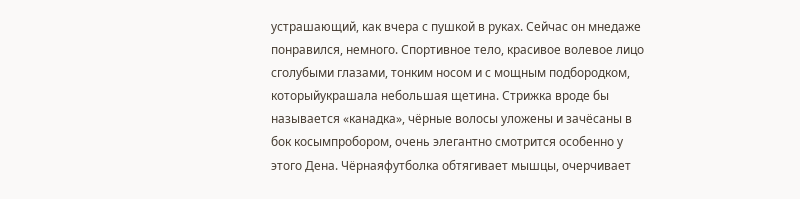устрашающий, как вчера с пушкой в руках. Сейчас он мнедаже понравился, немного. Спортивное тело, красивое волевое лицо сголубыми глазами, тонким носом и с мощным подбородком, которыйукрашала небольшая щетина. Стрижка вроде бы называется «канадка», чёрные волосы уложены и зачёсаны в бок косымпробором, очень элегантно смотрится особенно у этого Дена. Чёрнаяфутболка обтягивает мышцы, очерчивает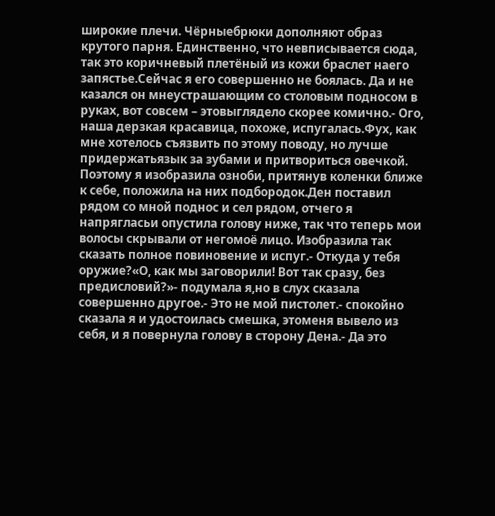широкие плечи. Чёрныебрюки дополняют образ крутого парня. Единственно, что невписывается сюда, так это коричневый плетёный из кожи браслет наего запястье.Сейчас я его совершенно не боялась. Да и не казался он мнеустрашающим со столовым подносом в руках, вот совсем – этовыглядело скорее комично.- Ого, наша дерзкая красавица, похоже, испугалась.Фух, как мне хотелось съязвить по этому поводу, но лучше придержатьязык за зубами и притвориться овечкой. Поэтому я изобразила озноби, притянув коленки ближе к себе, положила на них подбородок.Ден поставил рядом со мной поднос и сел рядом, отчего я напрягласьи опустила голову ниже, так что теперь мои волосы скрывали от негомоё лицо. Изобразила так сказать полное повиновение и испуг.- Откуда у тебя оружие?«О, как мы заговорили! Вот так сразу, без предисловий?»- подумала я,но в слух сказала совершенно другое.- Это не мой пистолет.- спокойно сказала я и удостоилась смешка, этоменя вывело из себя, и я повернула голову в сторону Дена.- Да это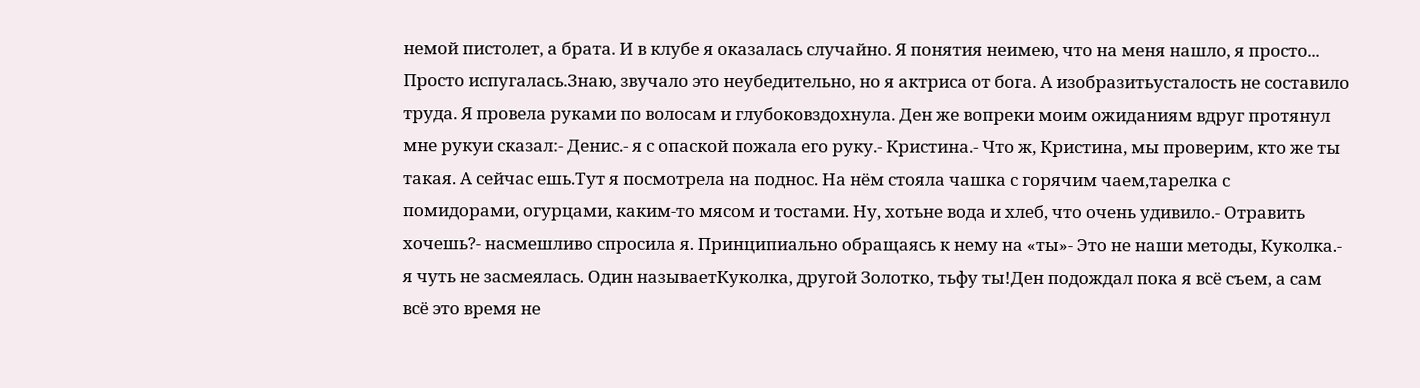немой пистолет, а брата. И в клубе я оказалась случайно. Я понятия неимею, что на меня нашло, я просто... Просто испугалась.Знаю, звучало это неубедительно, но я актриса от бога. А изобразитьусталость не составило труда. Я провела руками по волосам и глубоковздохнула. Ден же вопреки моим ожиданиям вдруг протянул мне рукуи сказал:- Денис.- я с опаской пожала его руку.- Кристина.- Что ж, Кристина, мы проверим, кто же ты такая. А сейчас ешь.Тут я посмотрела на поднос. На нём стояла чашка с горячим чаем,тарелка с помидорами, огурцами, каким-то мясом и тостами. Ну, хотьне вода и хлеб, что очень удивило.- Отравить хочешь?- насмешливо спросила я. Принципиально обращаясь к нему на «ты»- Это не наши методы, Куколка.- я чуть не засмеялась. Один называетКуколка, другой Золотко, тьфу ты!Ден подождал пока я всё съем, а сам всё это время не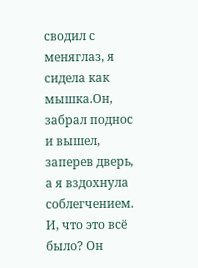сводил с меняглаз, я сидела как мышка.Он, забрал поднос и вышел, заперев дверь, а я вздохнула соблегчением. И, что это всё было? Он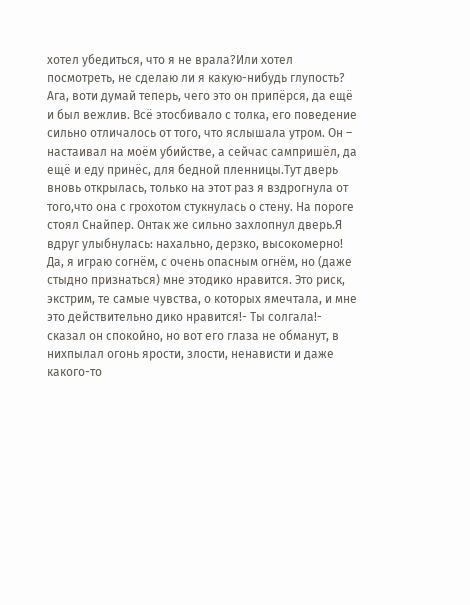хотел убедиться, что я не врала?Или хотел посмотреть, не сделаю ли я какую-нибудь глупость? Ага, воти думай теперь, чего это он припёрся, да ещё и был вежлив. Всё этосбивало с толка, его поведение сильно отличалось от того, что яслышала утром. Он – настаивал на моём убийстве, а сейчас сампришёл, да ещё и еду принёс, для бедной пленницы.Тут дверь вновь открылась, только на этот раз я вздрогнула от того,что она с грохотом стукнулась о стену. На пороге стоял Снайпер. Онтак же сильно захлопнул дверь.Я вдруг улыбнулась: нахально, дерзко, высокомерно! Да, я играю согнём, с очень опасным огнём, но (даже стыдно признаться) мне этодико нравится. Это риск, экстрим, те самые чувства, о которых ямечтала, и мне это действительно дико нравится!- Ты солгала!- сказал он спокойно, но вот его глаза не обманут, в нихпылал огонь ярости, злости, ненависти и даже какого-то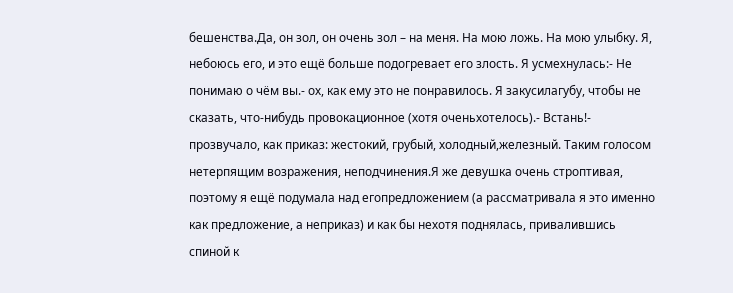бешенства.Да, он зол, он очень зол – на меня. На мою ложь. На мою улыбку. Я, небоюсь его, и это ещё больше подогревает его злость. Я усмехнулась:- Не понимаю о чём вы.- ох, как ему это не понравилось. Я закусилагубу, чтобы не сказать, что-нибудь провокационное (хотя оченьхотелось).- Встань!- прозвучало, как приказ: жестокий, грубый, холодный,железный. Таким голосом нетерпящим возражения, неподчинения.Я же девушка очень строптивая, поэтому я ещё подумала над егопредложением (а рассматривала я это именно как предложение, а неприказ) и как бы нехотя поднялась, привалившись спиной к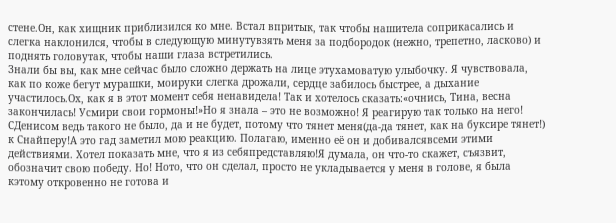стене.Он, как хищник приблизился ко мне. Встал впритык, так чтобы нашитела соприкасались и слегка наклонился, чтобы в следующую минутувзять меня за подбородок (нежно, трепетно, ласково) и поднять головутак, чтобы наши глаза встретились.
Знали бы вы, как мне сейчас было сложно держать на лице этухамоватую улыбочку. Я чувствовала, как по коже бегут мурашки, моируки слегка дрожали, сердце забилось быстрее, а дыхание участилось.Ох, как я в этот момент себя ненавидела! Так и хотелось сказать:«очнись, Тина, весна закончилась! Усмири свои гормоны!»Но я знала – это не возможно! Я реагирую так только на него! СДенисом ведь такого не было, да и не будет, потому что тянет меня(да-да тянет, как на буксире тянет!) к Снайперу!А это гад заметил мою реакцию. Полагаю, именно её он и добивалсявсеми этими действиями. Хотел показать мне, что я из себяпредставляю!Я думала, он что-то скажет, съязвит, обозначит свою победу. Но! Ното, что он сделал, просто не укладывается у меня в голове, я была кэтому откровенно не готова и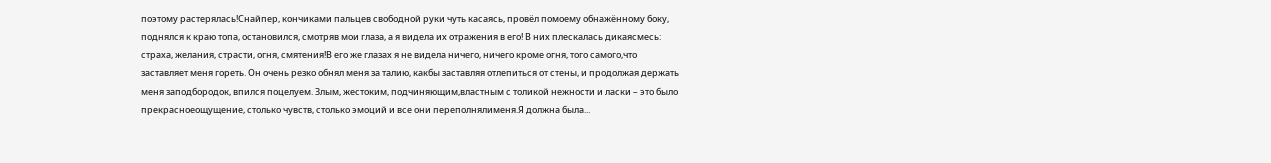поэтому растерялась!Снайпер, кончиками пальцев свободной руки чуть касаясь, провёл помоему обнажённому боку, поднялся к краю топа, остановился, смотряв мои глаза, а я видела их отражения в его! В них плескалась дикаясмесь: страха, желания, страсти, огня, смятения!В его же глазах я не видела ничего, ничего кроме огня, того самого,что заставляет меня гореть. Он очень резко обнял меня за талию, какбы заставляя отлепиться от стены, и продолжая держать меня заподбородок, впился поцелуем. Злым, жестоким, подчиняющим,властным с толикой нежности и ласки – это было прекрасноеощущение, столько чувств, столько эмоций и все они переполнялименя.Я должна была...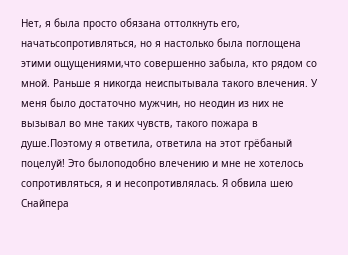Нет, я была просто обязана оттолкнуть его, начатьсопротивляться, но я настолько была поглощена этими ощущениями,что совершенно забыла, кто рядом со мной. Раньше я никогда неиспытывала такого влечения. У меня было достаточно мужчин, но неодин из них не вызывал во мне таких чувств, такого пожара в душе.Поэтому я ответила, ответила на этот грёбаный поцелуй! Это былоподобно влечению и мне не хотелось сопротивляться, я и несопротивлялась. Я обвила шею Снайпера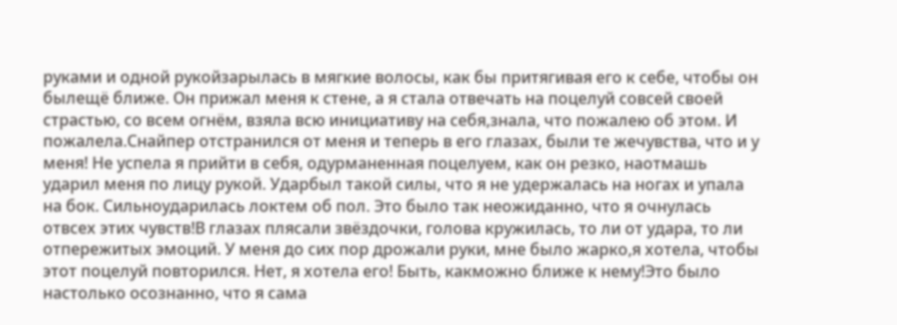руками и одной рукойзарылась в мягкие волосы, как бы притягивая его к себе, чтобы он былещё ближе. Он прижал меня к стене, а я стала отвечать на поцелуй совсей своей страстью, со всем огнём, взяла всю инициативу на себя,знала, что пожалею об этом. И пожалела.Снайпер отстранился от меня и теперь в его глазах, были те жечувства, что и у меня! Не успела я прийти в себя, одурманенная поцелуем, как он резко, наотмашь ударил меня по лицу рукой. Ударбыл такой силы, что я не удержалась на ногах и упала на бок. Сильноударилась локтем об пол. Это было так неожиданно, что я очнулась отвсех этих чувств!В глазах плясали звёздочки, голова кружилась, то ли от удара, то ли отпережитых эмоций. У меня до сих пор дрожали руки, мне было жарко,я хотела, чтобы этот поцелуй повторился. Нет, я хотела его! Быть, какможно ближе к нему!Это было настолько осознанно, что я сама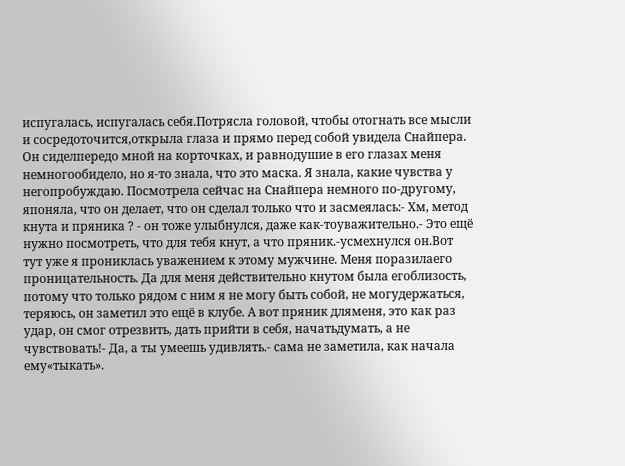испугалась, испугалась себя.Потрясла головой, чтобы отогнать все мысли и сосредоточится,открыла глаза и прямо перед собой увидела Снайпера. Он сиделпередо мной на корточках, и равнодушие в его глазах меня немногообидело, но я-то знала, что это маска. Я знала, какие чувства у негопробуждаю. Посмотрела сейчас на Снайпера немного по-другому, японяла, что он делает, что он сделал только что и засмеялась:- Хм, метод кнута и пряника ? - он тоже улыбнулся, даже как-тоуважительно.- Это ещё нужно посмотреть, что для тебя кнут, а что пряник.-усмехнулся он.Вот тут уже я прониклась уважением к этому мужчине. Меня поразилаего проницательность. Да для меня действительно кнутом была егоблизость, потому что только рядом с ним я не могу быть собой, не могудержаться, теряюсь, он заметил это ещё в клубе. А вот пряник дляменя, это как раз удар, он смог отрезвить, дать прийти в себя, начатьдумать, а не чувствовать!- Да, а ты умеешь удивлять.- сама не заметила, как начала ему«тыкать».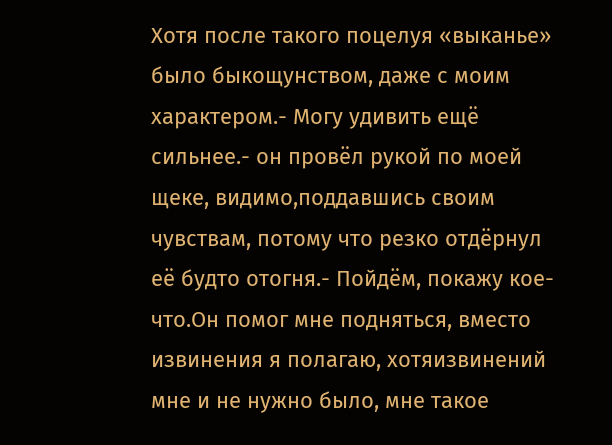Хотя после такого поцелуя «выканье» было быкощунством, даже с моим характером.- Могу удивить ещё сильнее.- он провёл рукой по моей щеке, видимо,поддавшись своим чувствам, потому что резко отдёрнул её будто отогня.- Пойдём, покажу кое-что.Он помог мне подняться, вместо извинения я полагаю, хотяизвинений мне и не нужно было, мне такое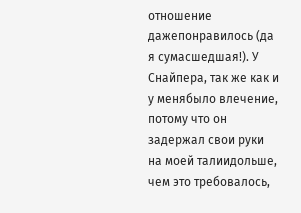отношение дажепонравилось (да я сумасшедшая!). У Снайпера, так же как и у менябыло влечение, потому что он задержал свои руки на моей талиидольше, чем это требовалось,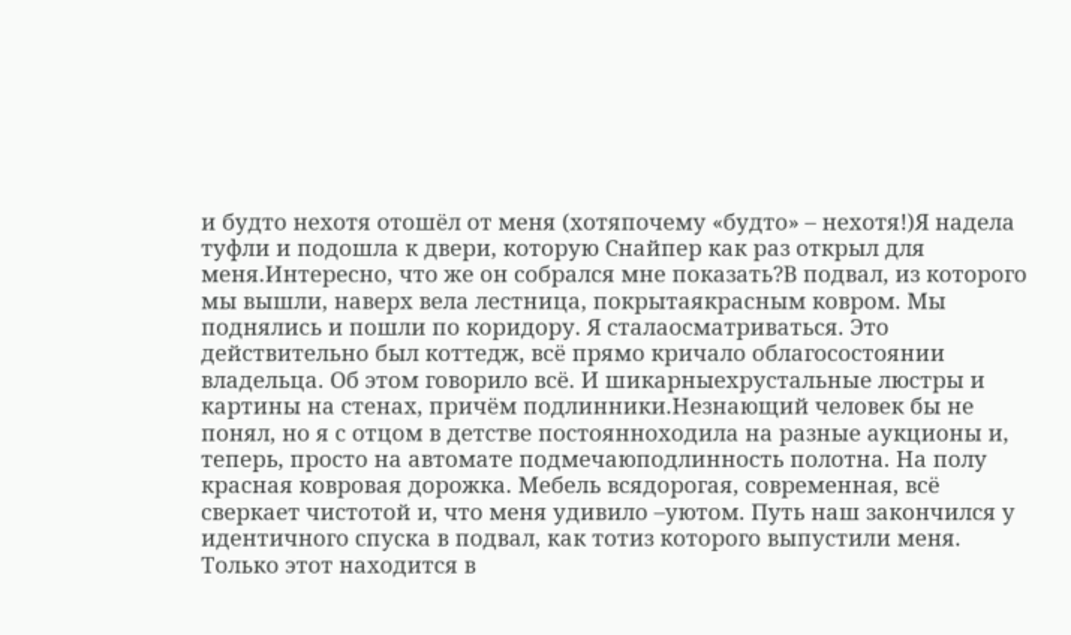и будто нехотя отошёл от меня (хотяпочему «будто» – нехотя!)Я надела туфли и подошла к двери, которую Снайпер как раз открыл для меня.Интересно, что же он собрался мне показать?В подвал, из которого мы вышли, наверх вела лестница, покрытаякрасным ковром. Мы поднялись и пошли по коридору. Я сталаосматриваться. Это действительно был коттедж, всё прямо кричало облагосостоянии владельца. Об этом говорило всё. И шикарныехрустальные люстры и картины на стенах, причём подлинники.Незнающий человек бы не понял, но я с отцом в детстве постоянноходила на разные аукционы и, теперь, просто на автомате подмечаюподлинность полотна. На полу красная ковровая дорожка. Мебель всядорогая, современная, всё сверкает чистотой и, что меня удивило –уютом. Путь наш закончился у идентичного спуска в подвал, как тотиз которого выпустили меня. Только этот находится в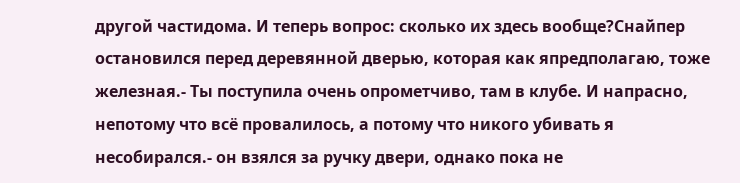другой частидома. И теперь вопрос: сколько их здесь вообще?Снайпер остановился перед деревянной дверью, которая как япредполагаю, тоже железная.- Ты поступила очень опрометчиво, там в клубе. И напрасно, непотому что всё провалилось, а потому что никого убивать я несобирался.- он взялся за ручку двери, однако пока не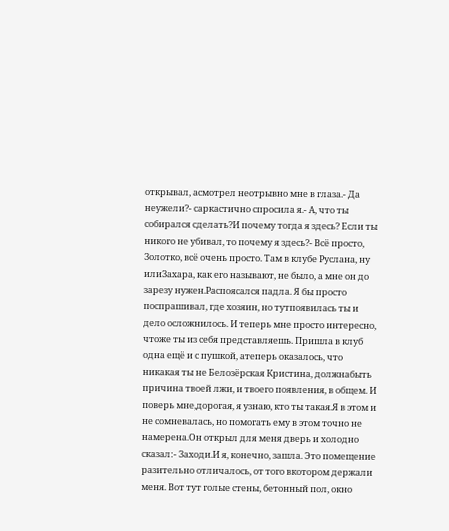открывал, асмотрел неотрывно мне в глаза.- Да неужели?- саркастично спросила я.- А, что ты собирался сделать?И почему тогда я здесь? Если ты никого не убивал, то почему я здесь?- Всё просто, Золотко, всё очень просто. Там в клубе Руслана, ну илиЗахара, как его называют, не было, а мне он до зарезу нужен.Распоясался падла. Я бы просто поспрашивал, где хозяин, но тутпоявилась ты и дело осложнилось. И теперь мне просто интересно, чтоже ты из себя представляешь. Пришла в клуб одна ещё и с пушкой, атеперь оказалось, что никакая ты не Белозёрская Кристина, должнабыть причина твоей лжи, и твоего появления, в общем. И поверь мне,дорогая, я узнаю, кто ты такая.Я в этом и не сомневалась, но помогать ему в этом точно не намерена.Он открыл для меня дверь и холодно сказал:- Заходи.И я, конечно, зашла. Это помещение разительно отличалось, от того вкотором держали меня. Вот тут голые стены, бетонный пол, окно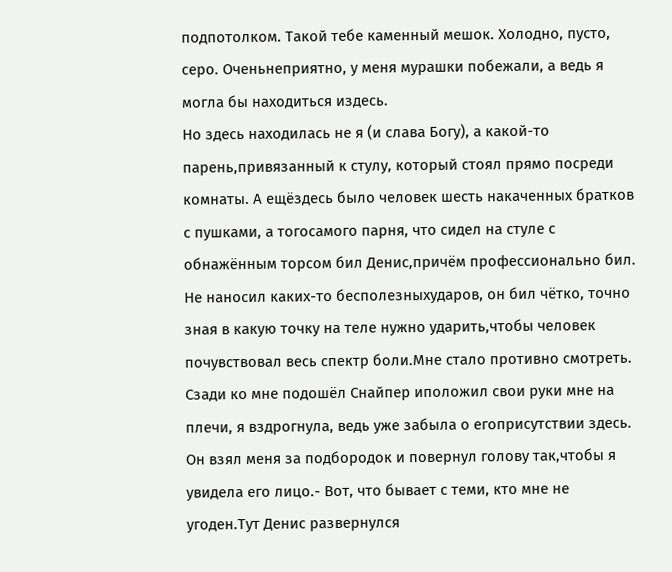подпотолком. Такой тебе каменный мешок. Холодно, пусто, серо. Оченьнеприятно, у меня мурашки побежали, а ведь я могла бы находиться издесь.
Но здесь находилась не я (и слава Богу), а какой-то парень,привязанный к стулу, который стоял прямо посреди комнаты. А ещёздесь было человек шесть накаченных братков с пушками, а тогосамого парня, что сидел на стуле с обнажённым торсом бил Денис,причём профессионально бил. Не наносил каких-то бесполезныхударов, он бил чётко, точно зная в какую точку на теле нужно ударить,чтобы человек почувствовал весь спектр боли.Мне стало противно смотреть. Сзади ко мне подошёл Снайпер иположил свои руки мне на плечи, я вздрогнула, ведь уже забыла о егоприсутствии здесь. Он взял меня за подбородок и повернул голову так,чтобы я увидела его лицо.- Вот, что бывает с теми, кто мне не угоден.Тут Денис развернулся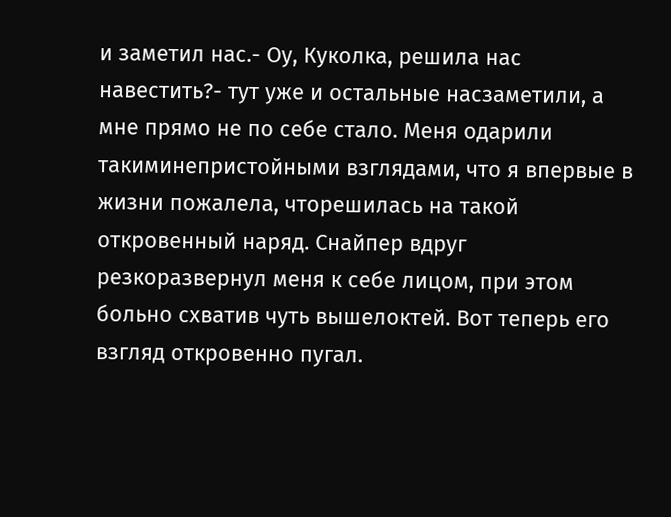и заметил нас.- Оу, Куколка, решила нас навестить?- тут уже и остальные насзаметили, а мне прямо не по себе стало. Меня одарили такиминепристойными взглядами, что я впервые в жизни пожалела, чторешилась на такой откровенный наряд. Снайпер вдруг резкоразвернул меня к себе лицом, при этом больно схватив чуть вышелоктей. Вот теперь его взгляд откровенно пугал.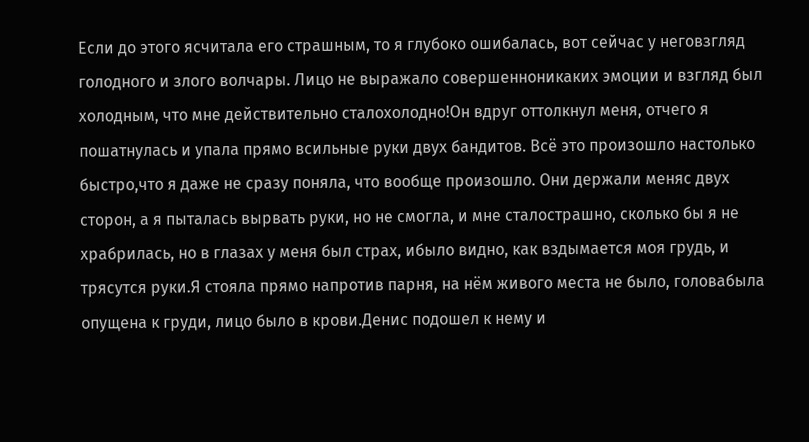Если до этого ясчитала его страшным, то я глубоко ошибалась, вот сейчас у неговзгляд голодного и злого волчары. Лицо не выражало совершенноникаких эмоции и взгляд был холодным, что мне действительно сталохолодно!Он вдруг оттолкнул меня, отчего я пошатнулась и упала прямо всильные руки двух бандитов. Всё это произошло настолько быстро,что я даже не сразу поняла, что вообще произошло. Они держали меняс двух сторон, а я пыталась вырвать руки, но не смогла, и мне сталострашно, сколько бы я не храбрилась, но в глазах у меня был страх, ибыло видно, как вздымается моя грудь, и трясутся руки.Я стояла прямо напротив парня, на нём живого места не было, головабыла опущена к груди, лицо было в крови.Денис подошел к нему и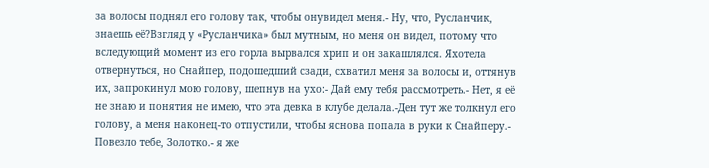за волосы поднял его голову так, чтобы онувидел меня.- Ну, что, Русланчик, знаешь её?Взгляд у «Русланчика» был мутным, но меня он видел, потому что вследующий момент из его горла вырвался хрип и он закашлялся. Яхотела отвернуться, но Снайпер, подошедший сзади, схватил меня за волосы и, оттянув их, запрокинул мою голову, шепнув на ухо:- Дай ему тебя рассмотреть.- Нет, я её не знаю и понятия не имею, что эта девка в клубе делала.-Ден тут же толкнул его голову, а меня наконец-то отпустили, чтобы яснова попала в руки к Снайперу.- Повезло тебе, Золотко.- я же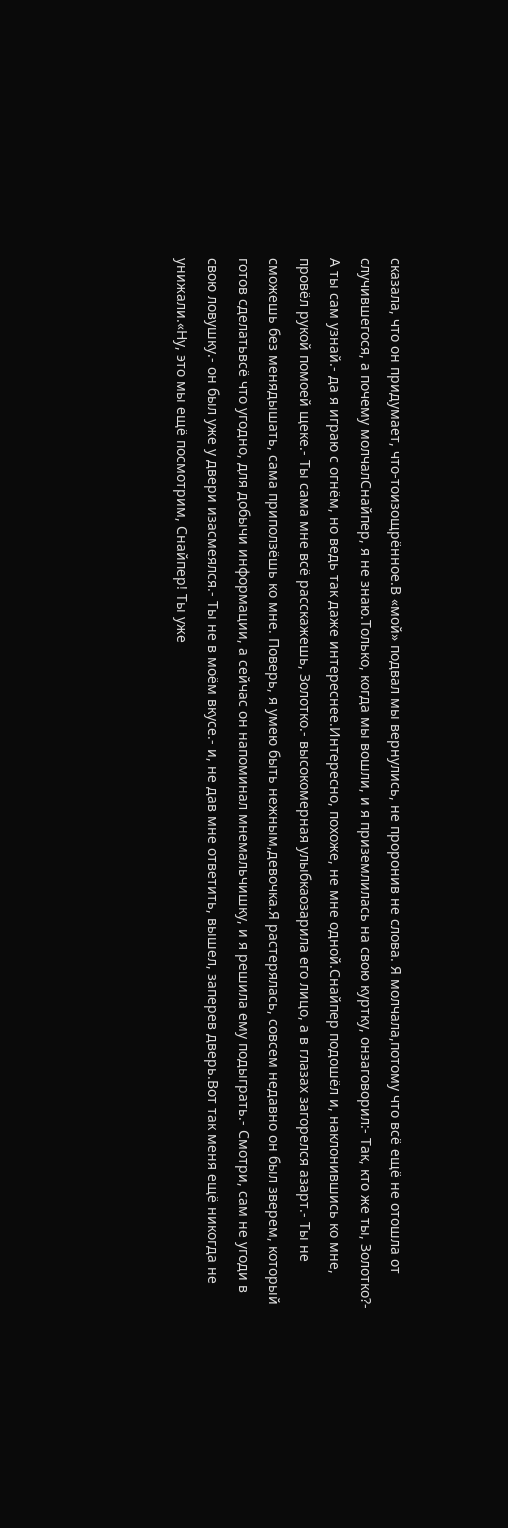сказала, что он придумает, что-тоизощрённое.В «мой» подвал мы вернулись, не проронив не слова. Я молчала,потому что всё ещё не отошла от случившегося, а почему молчалСнайпер, я не знаю.Только, когда мы вошли, и я приземлилась на свою куртку, онзаговорил:- Так, кто же ты, Золотко?- А ты сам узнай.- да я играю с огнём, но ведь так даже интереснее.Интересно, похоже, не мне одной.Снайпер подошёл и, наклонившись ко мне, провёл рукой помоей щеке.- Ты сама мне всё расскажешь, Золотко.- высокомерная улыбкаозарила его лицо, а в глазах загорелся азарт.- Ты не сможешь без менядышать, сама приползёшь ко мне. Поверь, я умею быть нежным,девочка.Я растерялась, совсем недавно он был зверем, который готов сделатьвсё что угодно, для добычи информации, а сейчас он напоминал мнемальчишку, и я решила ему подыграть.- Смотри, сам не угоди в свою ловушку.- он был уже у двери изасмеялся.- Ты не в моём вкусе.- и, не дав мне ответить, вышел, заперев дверь.Вот так меня ещё никогда не унижали.«Ну, это мы ещё посмотрим, Снайпер! Ты уже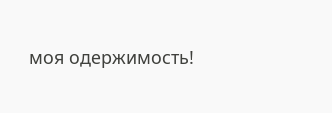моя одержимость!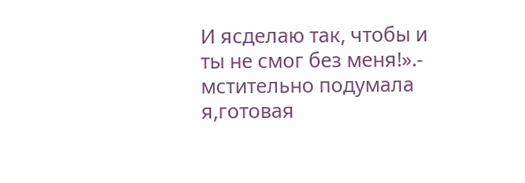И ясделаю так, чтобы и ты не смог без меня!».- мстительно подумала я,готовая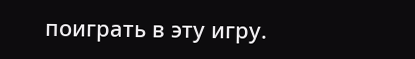поиграть в эту игру.